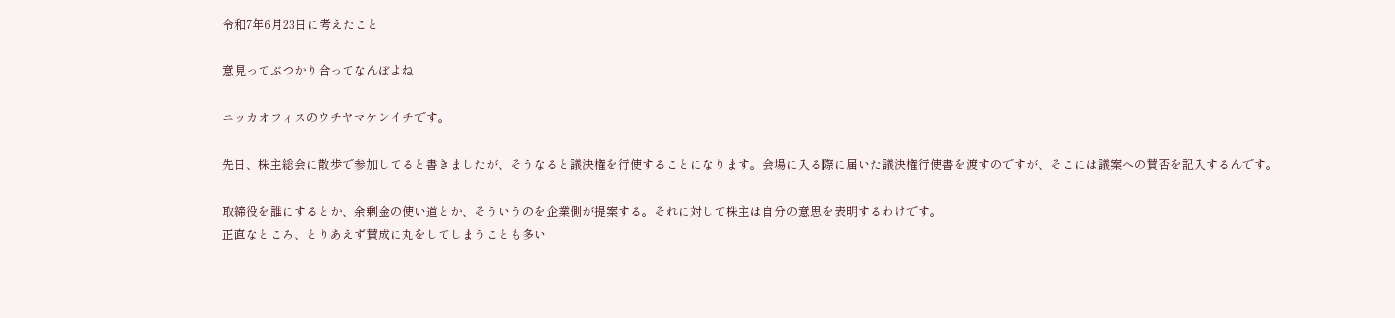令和7年6月23日に考えたこと

意見ってぶつかり合ってなんぼよね

ニッカオフィスのウチヤマケンイチです。

先日、株主総会に散歩で参加してると書きましたが、そうなると議決権を行使することになります。会場に入る際に届いた議決権行使書を渡すのですが、そこには議案への賛否を記入するんです。

取締役を誰にするとか、余剰金の使い道とか、そういうのを企業側が提案する。それに対して株主は自分の意思を表明するわけです。
正直なところ、とりあえず賛成に丸をしてしまうことも多い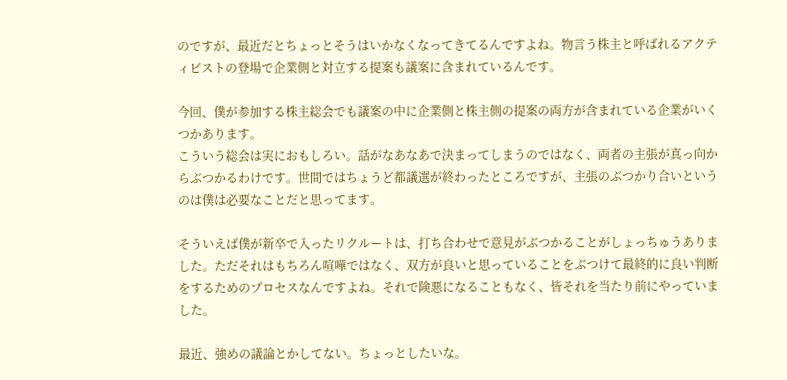のですが、最近だとちょっとそうはいかなくなってきてるんですよね。物言う株主と呼ばれるアクティビストの登場で企業側と対立する提案も議案に含まれているんです。

今回、僕が参加する株主総会でも議案の中に企業側と株主側の提案の両方が含まれている企業がいくつかあります。
こういう総会は実におもしろい。話がなあなあで決まってしまうのではなく、両者の主張が真っ向からぶつかるわけです。世間ではちょうど都議選が終わったところですが、主張のぶつかり合いというのは僕は必要なことだと思ってます。

そういえば僕が新卒で入ったリクルートは、打ち合わせで意見がぶつかることがしょっちゅうありました。ただそれはもちろん喧嘩ではなく、双方が良いと思っていることをぶつけて最終的に良い判断をするためのプロセスなんですよね。それで険悪になることもなく、皆それを当たり前にやっていました。

最近、強めの議論とかしてない。ちょっとしたいな。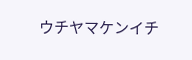ウチヤマケンイチ